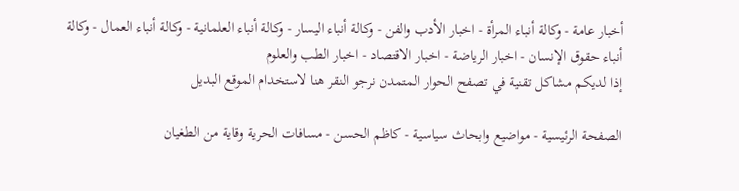أخبار عامة - وكالة أنباء المرأة - اخبار الأدب والفن - وكالة أنباء اليسار - وكالة أنباء العلمانية - وكالة أنباء العمال - وكالة أنباء حقوق الإنسان - اخبار الرياضة - اخبار الاقتصاد - اخبار الطب والعلوم
إذا لديكم مشاكل تقنية في تصفح الحوار المتمدن نرجو النقر هنا لاستخدام الموقع البديل

الصفحة الرئيسية - مواضيع وابحاث سياسية - كاظم الحسن - مسافات الحرية وقاية من الطغيان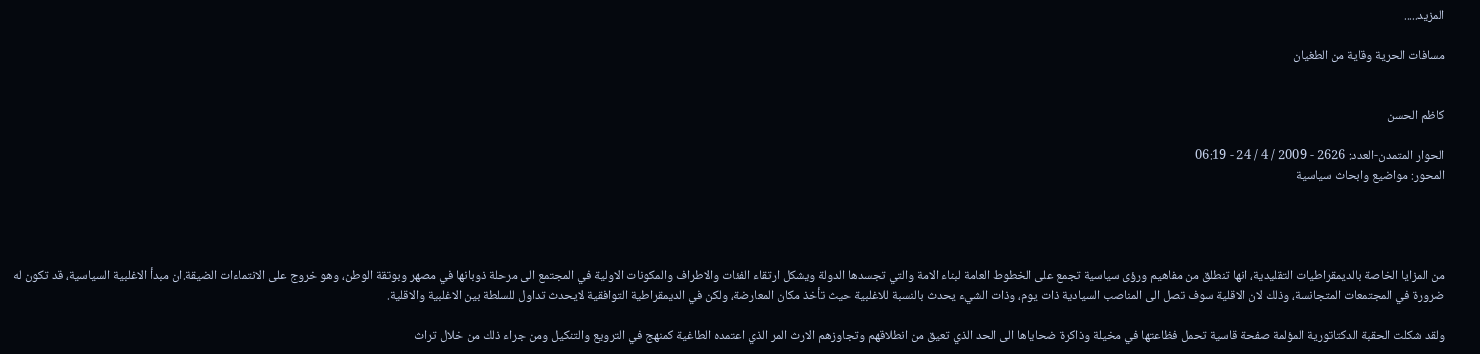المزيد.....

مسافات الحرية وقاية من الطغيان


كاظم الحسن

الحوار المتمدن-العدد: 2626 - 2009 / 4 / 24 - 06:19
المحور: مواضيع وابحاث سياسية




من المزايا الخاصة بالديمقراطيات التقليدية، انها تنطلق من مفاهيم ورؤى سياسية تجمع على الخطوط العامة لبناء الامة والتي تجسدها الدولة ويشكل ارتقاء الفئات والاطراف والمكونات الاولية في المجتمع الى مرحلة ذوبانها في مصهر وبوتقة الوطن، وهو خروج على الانتماءات الضيقة.ان مبدأ الاغلبية السياسية، قد تكون له ضرورة في المجتمعات المتجانسة، وذلك لان الاقلية سوف تصل الى المناصب السيادية ذات يوم، وذات الشيء يحدث بالنسبة للاغلبية حيث تأخذ مكان المعارضة، ولكن في الديمقراطية التوافقية لايحدث تداول للسلطة بين الاغلبية والاقلية.

ولقد شكلت الحقبة الدكتاتورية المؤلمة صفحة قاسية تحمل فظاعتها في مخيلة وذاكرة ضحاياها الى الحد الذي تعيق من انطلاقهم وتجاوزهم الارث المر الذي اعتمده الطاغية كمنهج في الترويع والتنكيل ومن جراء ذلك من خلال تراث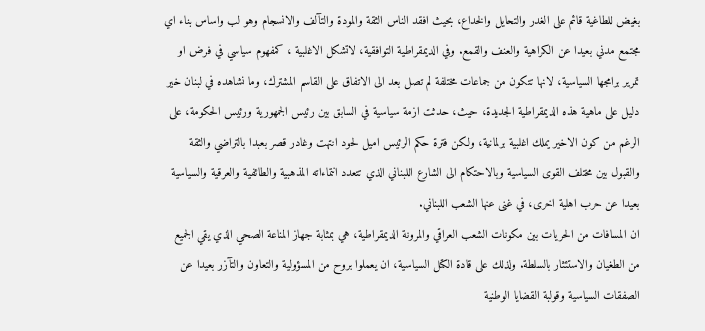بغيض للطاغية قائم على الغدر والتحايل والخداع، بحيث افقد الناس الثقة والمودة والتآلف والانسجام وهو لب واساس بناء اي مجتمع مدني بعيدا عن الكراهية والعنف والقمع. وفي الديمقراطية التوافقية، لاتشكل الاغلبية ، كمفهوم سياسي في فرض او تمرير برامجها السياسية، لانها تتكون من جماعات مختلفة لم تصل بعد الى الاتفاق على القاسم المشترك، وما نشاهده في لبنان خير دليل على ماهية هذه الديمقراطية الجديدة، حيث، حدثت ازمة سياسية في السابق بين رئيس الجمهورية ورئيس الحكومة، على الرغم من كون الاخير يملك اغلبية برلمانية، ولكن فترة حكم الرئيس اميل لحود انتهت وغادر قصر بعبدا بالتراضي والثقة والقبول بين مختلف القوى السياسية وبالاحتكام الى الشارع اللبناني الذي تتعدد انتماءاته المذهبية والطائفية والعرقية والسياسية بعيدا عن حرب اهلية اخرى، في غنى عنها الشعب اللبناني.
ان المسافات من الحريات بين مكونات الشعب العراقي والمرونة الديمقراطية، هي بمثابة جهاز المناعة الصحي الذي يقي الجميع من الطغيان والاستئثار بالسلطة. ولذلك على قادة الكتل السياسية، ان يعملوا بروح من المسؤولية والتعاون والتآزر بعيدا عن الصفقات السياسية وقولبة القضايا الوطنية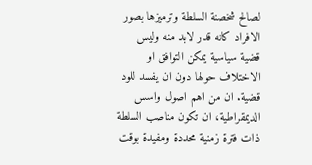لصالح شخصنة السلطة وترميزها بصور الافراد كانه قدر لابد منه وليس قضية سياسية يمكن التوافق او الاختلاف حولها دون ان يفسد للود قضية. ان من اهم اصول واسس الديمقراطية، ان تكون مناصب السلطة ذات فترة زمنية محددة ومفيدة بوقت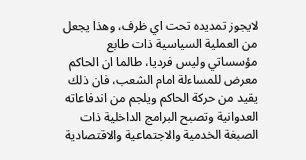لايجوز تمديده تحت اي ظرف، وهذا يجعل من العملية السياسية ذات طابع مؤسساتي وليس فرديا، طالما ان الحاكم معرض للمساءلة امام الشعب، فان ذلك يقيد من حركة الحاكم ويلجم من اندفاعاته العدوانية وتصبح البرامج الداخلية ذات الصبغة الخدمية والاجتماعية والاقتصادية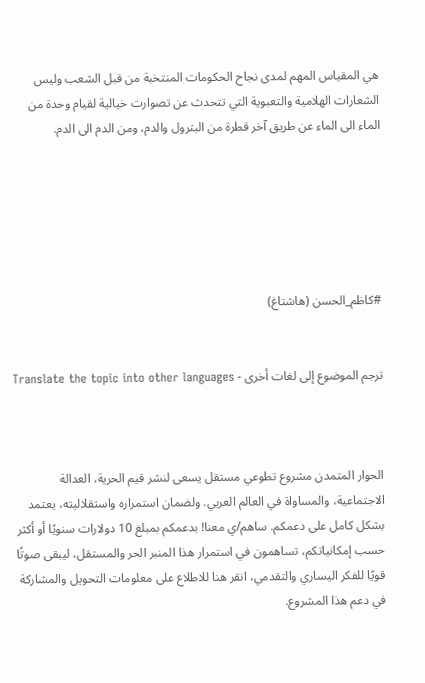هي المقياس المهم لمدى نجاح الحكومات المنتخبة من قبل الشعب وليس الشعارات الهلامية والتعبوية التي تتحدث عن تصوارت خيالية لقيام وحدة من الماء الى الماء عن طريق آخر قطرة من البترول والدم، ومن الدم الى الدم.






#كاظم_الحسن (هاشتاغ)


ترجم الموضوع إلى لغات أخرى - Translate the topic into other languages



الحوار المتمدن مشروع تطوعي مستقل يسعى لنشر قيم الحرية، العدالة الاجتماعية، والمساواة في العالم العربي. ولضمان استمراره واستقلاليته، يعتمد بشكل كامل على دعمكم. ساهم/ي معنا! بدعمكم بمبلغ 10 دولارات سنويًا أو أكثر حسب إمكانياتكم، تساهمون في استمرار هذا المنبر الحر والمستقل، ليبقى صوتًا قويًا للفكر اليساري والتقدمي، انقر هنا للاطلاع على معلومات التحويل والمشاركة في دعم هذا المشروع.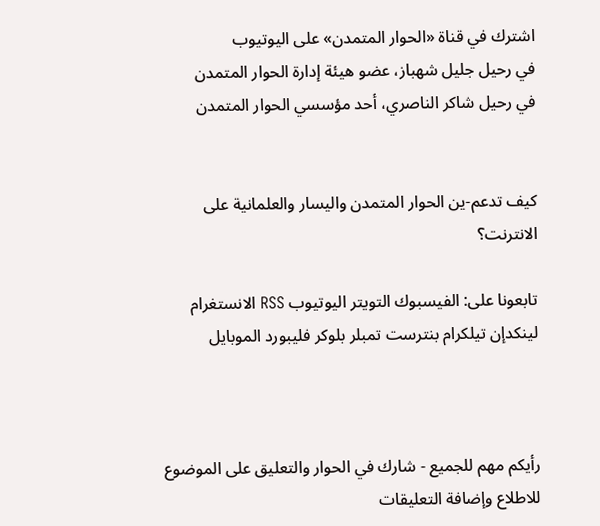اشترك في قناة «الحوار المتمدن» على اليوتيوب
في رحيل جليل شهباز، عضو هيئة إدارة الحوار المتمدن
في رحيل شاكر الناصري، أحد مؤسسي الحوار المتمدن


كيف تدعم-ين الحوار المتمدن واليسار والعلمانية على الانترنت؟

تابعونا على: الفيسبوك التويتر اليوتيوب RSS الانستغرام لينكدإن تيلكرام بنترست تمبلر بلوكر فليبورد الموبايل



رأيكم مهم للجميع - شارك في الحوار والتعليق على الموضوع
للاطلاع وإضافة التعليقات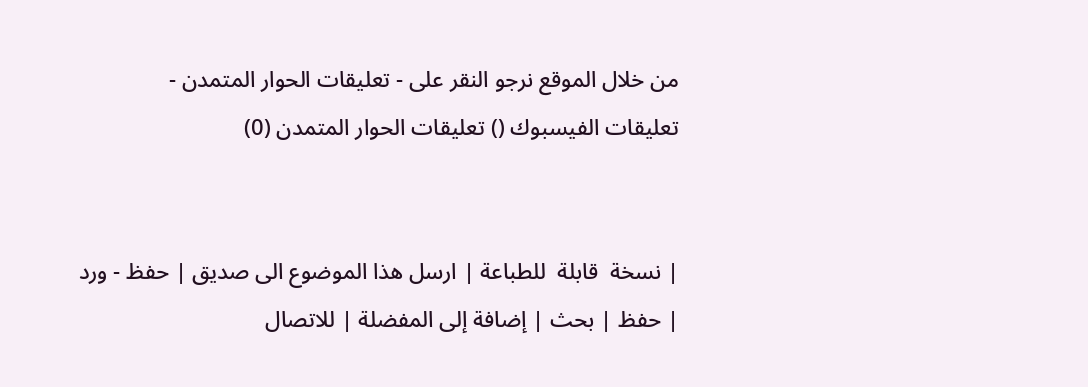من خلال الموقع نرجو النقر على - تعليقات الحوار المتمدن -
تعليقات الفيسبوك () تعليقات الحوار المتمدن (0)


| نسخة  قابلة  للطباعة | ارسل هذا الموضوع الى صديق | حفظ - ورد
| حفظ | بحث | إضافة إلى المفضلة | للاتصال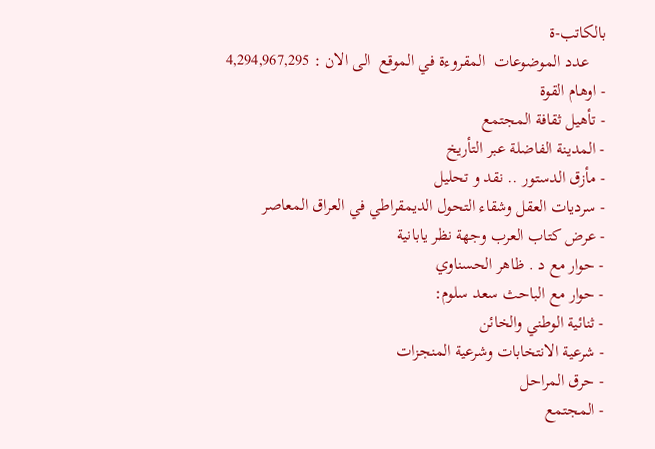بالكاتب-ة
    عدد الموضوعات  المقروءة في الموقع  الى الان : 4,294,967,295
- اوهام القوة
- تأهيل ثقافة المجتمع
- المدينة الفاضلة عبر التأريخ
- مأزق الدستور .. نقد و تحليل
- سرديات العقل وشقاء التحول الديمقراطي في العراق المعاصر
- عرض كتاب العرب وجهة نظر يابانية
- حوار مع د . ظاهر الحسناوي
- حوار مع الباحث سعد سلوم:
- ثنائية الوطني والخائن
- شرعية الانتخابات وشرعية المنجزات
- حرق المراحل
- المجتمع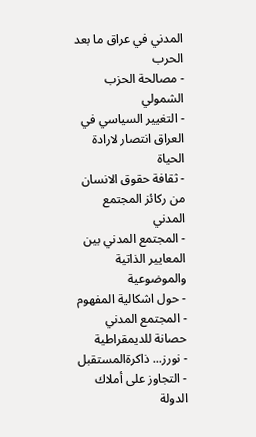المدني في عراق ما بعد الحرب
- مصالحة الحزب الشمولي
- التغيير السياسي في العراق انتصار لارادة الحياة
- ثقافة حقوق الانسان من ركائز المجتمع المدني
- المجتمع المدني بين المعايير الذاتية والموضوعية
- حول اشكالية المفهوم
- المجتمع المدني حصانة للديمقراطية
- نورز... ذاكرةالمستقبل
- التجاوز على أملاك الدولة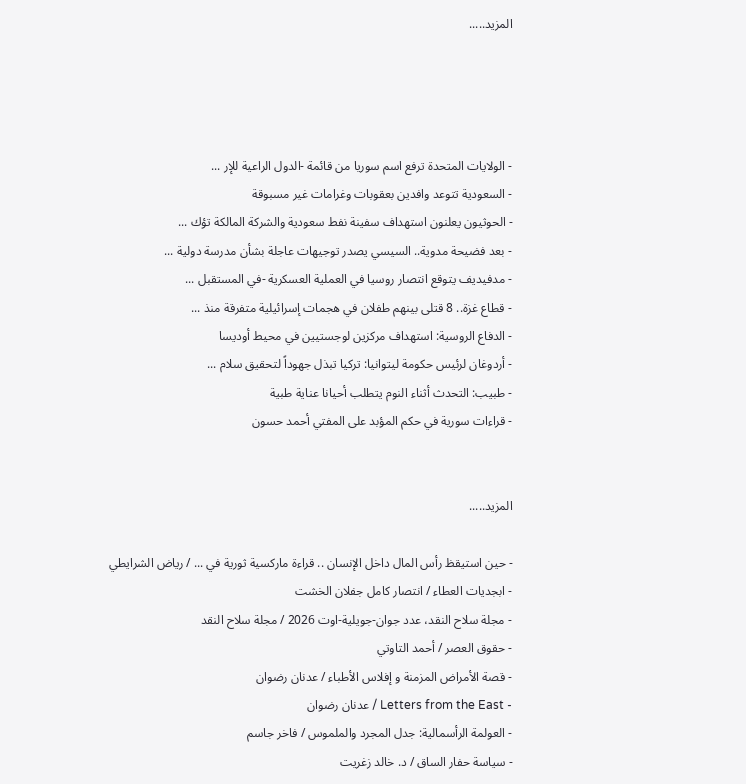المزيد.....




- الولايات المتحدة ترفع اسم سوريا من قائمة -الدول الراعية للإر ...
- السعودية تتوعد وافدين بعقوبات وغرامات غير مسبوقة
- الحوثيون يعلنون استهداف سفينة نفط سعودية والشركة المالكة تؤك ...
- بعد فضيحة مدوية.. السيسي يصدر توجيهات عاجلة بشأن مدرسة دولية ...
- مدفيديف يتوقع انتصار روسيا في العملية العسكرية -في المستقبل ...
- قطاع غزة.. 8 قتلى بينهم طفلان في هجمات إسرائيلية متفرقة منذ ...
- الدفاع الروسية: استهداف مركزين لوجستيين في محيط أوديسا
- أردوغان لرئيس حكومة ليتوانيا: تركيا تبذل جهوداً لتحقيق سلام ...
- طبيب: التحدث أثناء النوم يتطلب أحيانا عناية طبية
- قراءات سورية في حكم المؤبد على المفتي أحمد حسون


المزيد.....

- حين استيقظ رأس المال داخل الإنسان .. قراءة ماركسية ثورية في ... / رياض الشرايطي
- ابجديات العطاء / انتصار كامل جفلان الخشت
- مجلة سلاح النقد، عدد جوان-جويلية-اوت 2026 / مجلة سلاح النقد
- حقوق العصر / أحمد التاوتي
- قصة الأمراض المزمنة و إفلاس الأطباء / عدنان رضوان
- Letters from the East / عدنان رضوان
- العولمة الرأسمالية: جدل المجرد والملموس / فاخر جاسم
- سياسة حفار الساق / د. خالد زغريت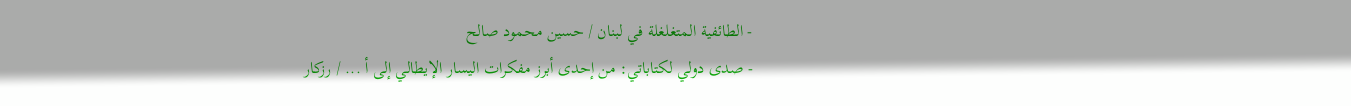- الطائفية المتغلغلة في لبنان / حسين محمود صالح
- صدى دولي لكتاباتي: من إحدى أبرز مفكرات اليسار الإيطالي إلى أ ... / رزكار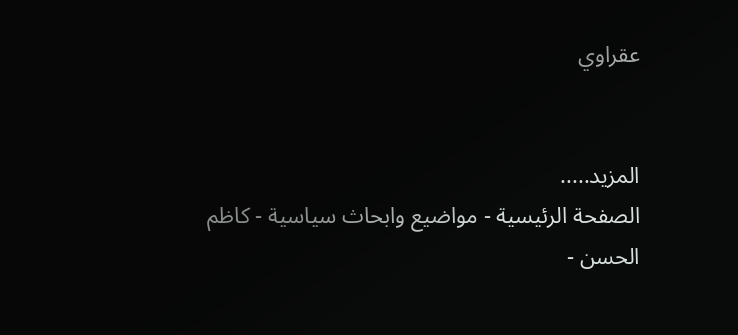عقراوي


المزيد.....
الصفحة الرئيسية - مواضيع وابحاث سياسية - كاظم الحسن -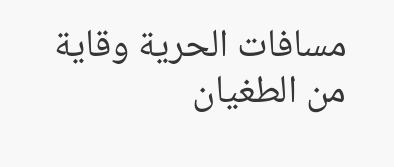مسافات الحرية وقاية من الطغيان